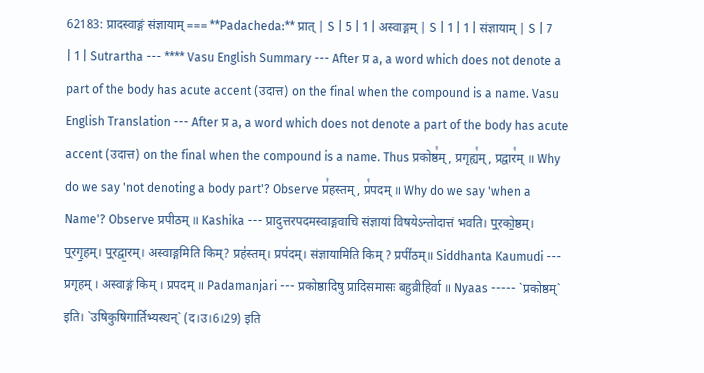62183: प्रादस्वाङ्गं संज्ञायाम् === **Padacheda:** प्रात् | S | 5 | 1 | अस्वाङ्गम् | S | 1 | 1 | संज्ञायाम् | S | 7 | 1 | Sutrartha --- **** Vasu English Summary --- After प्र a, a word which does not denote a part of the body has acute accent (उदात्त) on the final when the compound is a name. Vasu English Translation --- After प्र a, a word which does not denote a part of the body has acute accent (उदात्त) on the final when the compound is a name. Thus प्रकोष्ठ꣡म्, प्रगृह्य꣡म्, प्रद्वार꣡म् ॥ Why do we say 'not denoting a body part'? Observe प्र꣡हस्तम्, प्र꣡पदम् ॥ Why do we say 'when a Name'? Observe प्रपीठम् ॥ Kashika --- प्रादुत्तरपदमस्वाङ्गवाचि संज्ञायां विषयेऽन्तोदात्तं भवति। प्॒रको॒ष्ठम्। प्॒रगृ॒हम्। प्॒रद्वा॒रम्। अस्वाङ्गमिति किम्? प्रह॑स्तम्। प्रप॑दम्। संज्ञायामिति किम् ? प्रपी॑ठम्॥ Siddhanta Kaumudi --- प्रगृहम् । अस्वाङ्गं किम् । प्रपदम् ॥ Padamanjari --- प्रकोष्ठादिषु प्रादिसमासः बहुव्रीहिर्वा ॥ Nyaas ----- `प्रकोष्ठम्` इति। `उषिकुषिगार्तिभ्यस्थन्` (द।उ।6।29) इति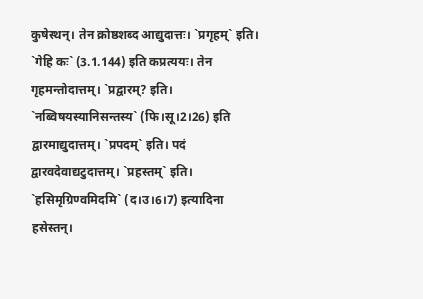कुषेस्थन्। तेन क्रोष्ठशब्द आद्युदात्तः। `प्रगृहम्` इति। `गेहि कः` (3.1.144) इति कप्रत्ययः। तेन गृहमन्तोदात्तम्। `प्रद्वारम्? इति। `नब्विषयस्यानिसन्तस्य` (फि।सू।2।26) इति द्वारमाद्युदात्तम्। `प्रपदम्` इति। पदं द्वारवदेवाद्यटुदात्तम्। `प्रहस्तम्` इति। `हसिमृग्रिण्वमिदमि` (द।उ।6।7) इत्यादिना हसेस्तन्।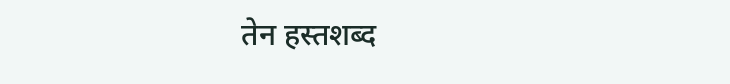तेन हस्तशब्द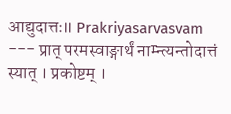आद्युदात्तः॥ Prakriyasarvasvam --- प्रात् परमस्वाङ्गार्थं नाम्न्त्यन्तोदात्तं स्यात् । प्रकोष्टम् ।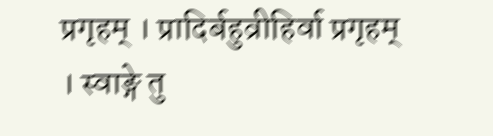प्रगृहम् । प्रादिर्बहुव्रीहिर्वा प्रगृहम् । स्वाङ्गे तु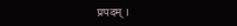प्रपदम् ।